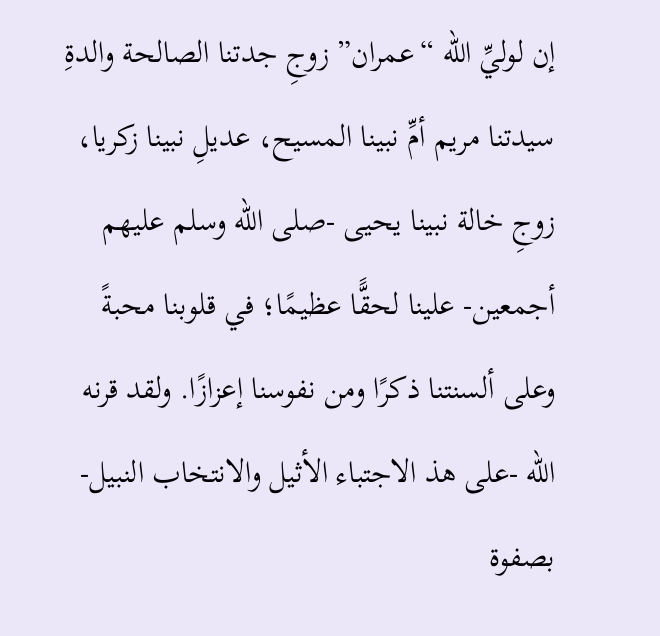إن لوليِّ الله “عمران” زوجِ جدتنا الصالحة والدةِ سيدتنا مريم أمِّ نبينا المسيح، عديلِ نبينا زكريا، زوجِ خالة نبينا يحيى -صلى الله وسلم عليهم أجمعين- علينا لحقًّا عظيمًا؛ في قلوبنا محبةً وعلى ألسنتنا ذكرًا ومن نفوسنا إعزازًا. ولقد قرنه الله -على هذ الاجتباء الأثيل والانتخاب النبيل- بصفوة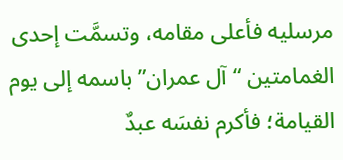مرسليه فأعلى مقامه، وتسمَّت إحدى الغمامتين “آل عمران” باسمه إلى يوم القيامة؛ فأكرم نفسَه عبدٌ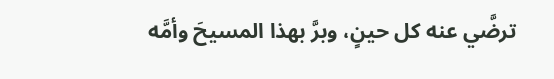ترضَّي عنه كل حينٍ، وبرَّ بهذا المسيحَ وأمَّه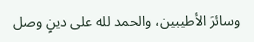وسائرَ الأطيبين، والحمد لله على دينٍ وصل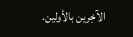الآخِرين بالأولين.